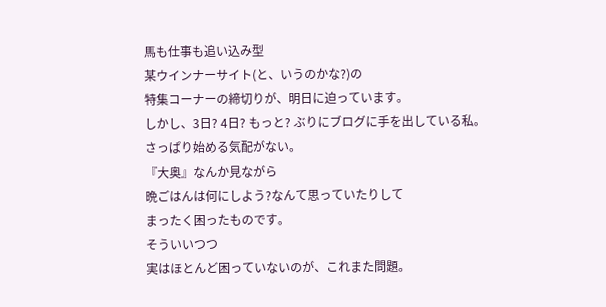馬も仕事も追い込み型
某ウインナーサイト(と、いうのかな?)の
特集コーナーの締切りが、明日に迫っています。
しかし、3日? 4日? もっと? ぶりにブログに手を出している私。
さっぱり始める気配がない。
『大奥』なんか見ながら
晩ごはんは何にしよう?なんて思っていたりして
まったく困ったものです。
そういいつつ
実はほとんど困っていないのが、これまた問題。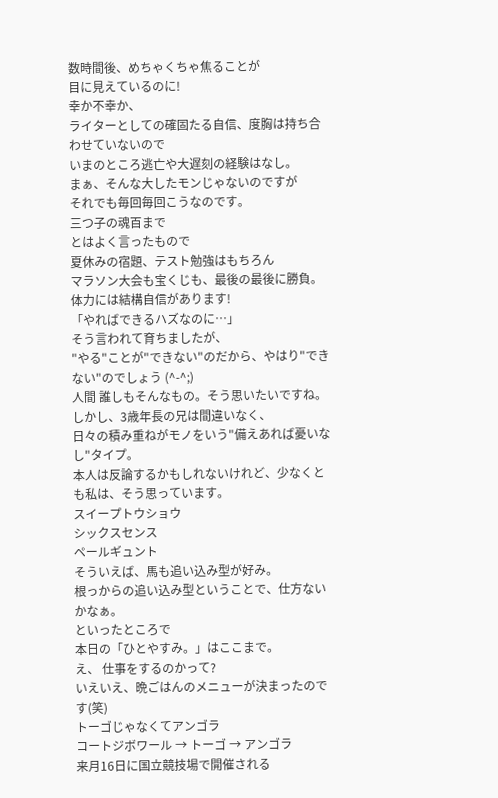数時間後、めちゃくちゃ焦ることが
目に見えているのに!
幸か不幸か、
ライターとしての確固たる自信、度胸は持ち合わせていないので
いまのところ逃亡や大遅刻の経験はなし。
まぁ、そんな大したモンじゃないのですが
それでも毎回毎回こうなのです。
三つ子の魂百まで
とはよく言ったもので
夏休みの宿題、テスト勉強はもちろん
マラソン大会も宝くじも、最後の最後に勝負。
体力には結構自信があります!
「やればできるハズなのに…」
そう言われて育ちましたが、
"やる"ことが"できない"のだから、やはり"できない"のでしょう (^-^;)
人間 誰しもそんなもの。そう思いたいですね。
しかし、3歳年長の兄は間違いなく、
日々の積み重ねがモノをいう"備えあれば憂いなし"タイプ。
本人は反論するかもしれないけれど、少なくとも私は、そう思っています。
スイープトウショウ
シックスセンス
ペールギュント
そういえば、馬も追い込み型が好み。
根っからの追い込み型ということで、仕方ないかなぁ。
といったところで
本日の「ひとやすみ。」はここまで。
え、 仕事をするのかって?
いえいえ、晩ごはんのメニューが決まったのです(笑)
トーゴじゃなくてアンゴラ
コートジボワール → トーゴ → アンゴラ
来月16日に国立競技場で開催される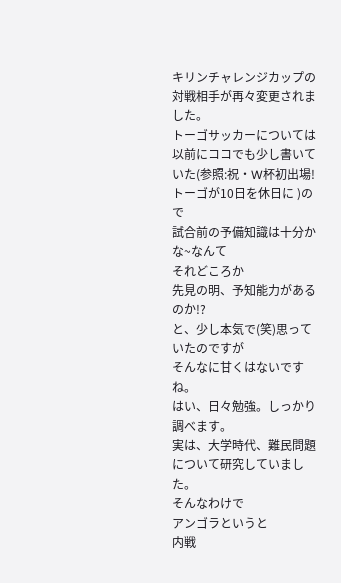キリンチャレンジカップの対戦相手が再々変更されました。
トーゴサッカーについては
以前にココでも少し書いていた(参照:祝・W杯初出場!トーゴが10日を休日に )ので
試合前の予備知識は十分かな~なんて
それどころか
先見の明、予知能力があるのか!?
と、少し本気で(笑)思っていたのですが
そんなに甘くはないですね。
はい、日々勉強。しっかり調べます。
実は、大学時代、難民問題について研究していました。
そんなわけで
アンゴラというと
内戦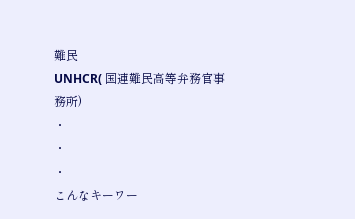難民
UNHCR( 国連難民高等弁務官事務所)
・
・
・
こんなキーワー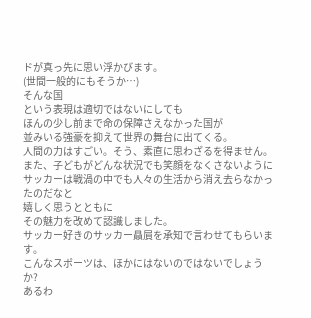ドが真っ先に思い浮かびます。
(世間一般的にもそうか…)
そんな国
という表現は適切ではないにしても
ほんの少し前まで命の保障さえなかった国が
並みいる強豪を抑えて世界の舞台に出てくる。
人間の力はすごい。そう、素直に思わざるを得ません。
また、子どもがどんな状況でも笑顔をなくさないように
サッカーは戦渦の中でも人々の生活から消え去らなかったのだなと
嬉しく思うとともに
その魅力を改めて認識しました。
サッカー好きのサッカー贔屓を承知で言わせてもらいます。
こんなスポーツは、ほかにはないのではないでしょうか?
あるわ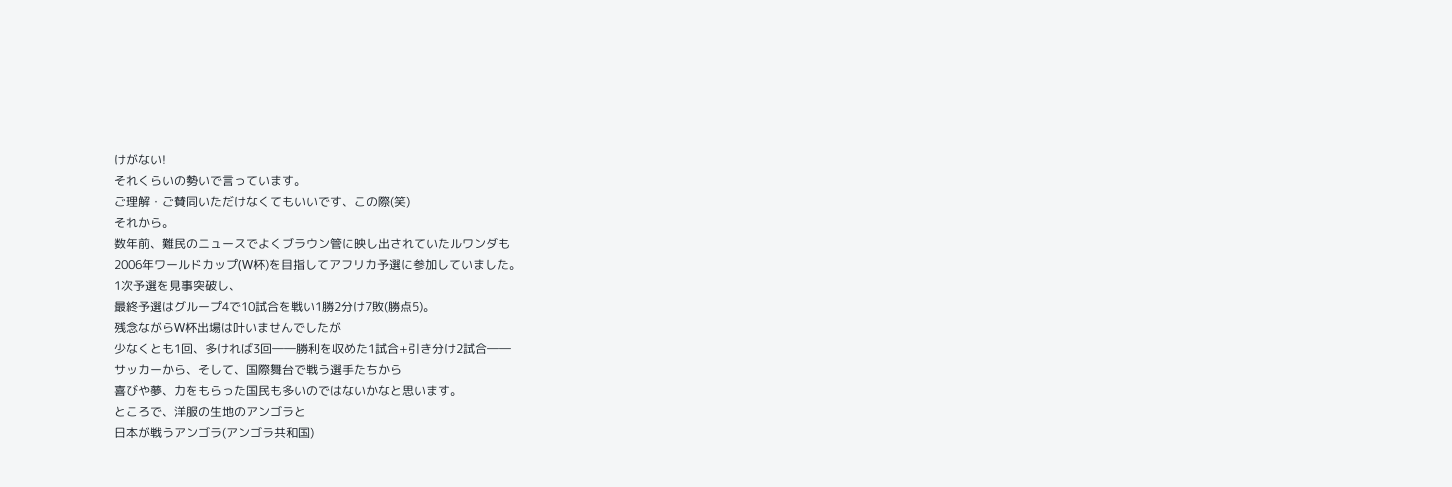けがない!
それくらいの勢いで言っています。
ご理解・ご賛同いただけなくてもいいです、この際(笑)
それから。
数年前、難民のニュースでよくブラウン管に映し出されていたルワンダも
2006年ワールドカップ(W杯)を目指してアフリカ予選に参加していました。
1次予選を見事突破し、
最終予選はグループ4で10試合を戦い1勝2分け7敗(勝点5)。
残念ながらW杯出場は叶いませんでしたが
少なくとも1回、多ければ3回――勝利を収めた1試合+引き分け2試合――
サッカーから、そして、国際舞台で戦う選手たちから
喜びや夢、力をもらった国民も多いのではないかなと思います。
ところで、洋服の生地のアンゴラと
日本が戦うアンゴラ(アンゴラ共和国)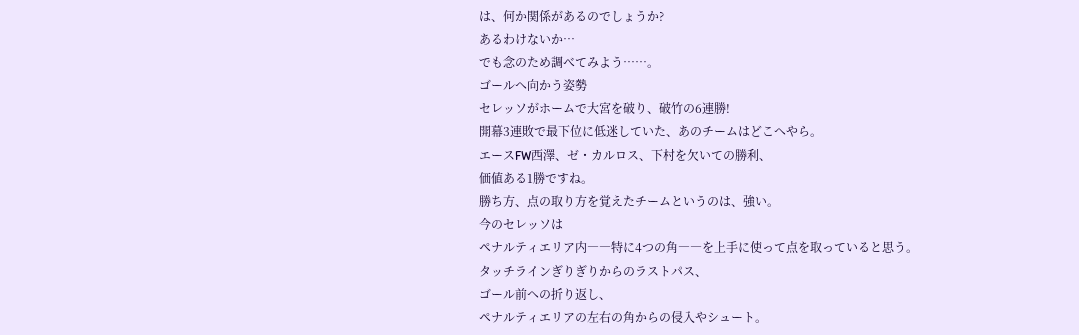は、何か関係があるのでしょうか?
あるわけないか…
でも念のため調べてみよう……。
ゴールへ向かう姿勢
セレッソがホームで大宮を破り、破竹の6連勝!
開幕3連敗で最下位に低迷していた、あのチームはどこへやら。
エースFW西澤、ゼ・カルロス、下村を欠いての勝利、
価値ある1勝ですね。
勝ち方、点の取り方を覚えたチームというのは、強い。
今のセレッソは
ペナルティエリア内――特に4つの角――を上手に使って点を取っていると思う。
タッチラインぎりぎりからのラストパス、
ゴール前への折り返し、
ペナルティエリアの左右の角からの侵入やシュート。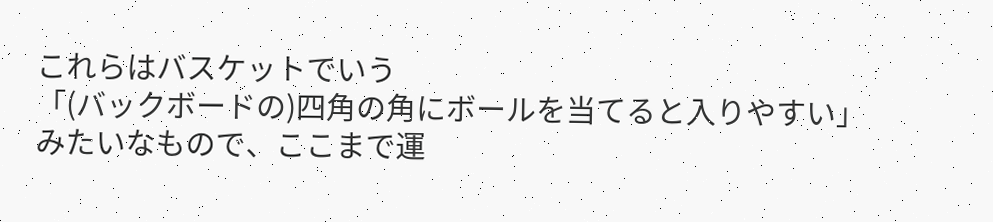これらはバスケットでいう
「(バックボードの)四角の角にボールを当てると入りやすい」
みたいなもので、ここまで運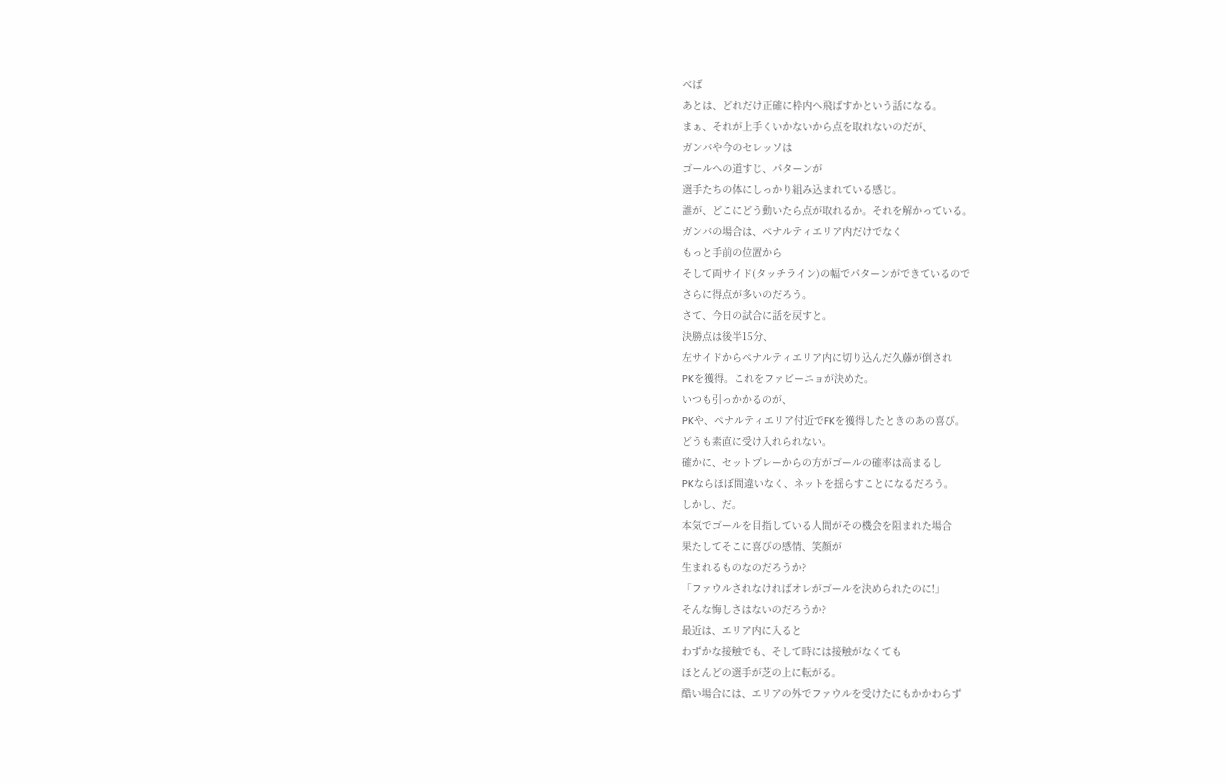べば
あとは、どれだけ正確に枠内へ飛ばすかという話になる。
まぁ、それが上手くいかないから点を取れないのだが、
ガンバや今のセレッソは
ゴールへの道すじ、パターンが
選手たちの体にしっかり組み込まれている感じ。
誰が、どこにどう動いたら点が取れるか。それを解かっている。
ガンバの場合は、ペナルティエリア内だけでなく
もっと手前の位置から
そして両サイド(タッチライン)の幅でパターンができているので
さらに得点が多いのだろう。
さて、今日の試合に話を戻すと。
決勝点は後半15分、
左サイドからペナルティエリア内に切り込んだ久藤が倒され
PKを獲得。これをファビーニョが決めた。
いつも引っかかるのが、
PKや、ペナルティエリア付近でFKを獲得したときのあの喜び。
どうも素直に受け入れられない。
確かに、セットプレーからの方がゴールの確率は高まるし
PKならほぼ間違いなく、ネットを揺らすことになるだろう。
しかし、だ。
本気でゴールを目指している人間がその機会を阻まれた場合
果たしてそこに喜びの感情、笑顔が
生まれるものなのだろうか?
「ファウルされなければオレがゴールを決められたのに!」
そんな悔しさはないのだろうか?
最近は、エリア内に入ると
わずかな接触でも、そして時には接触がなくても
ほとんどの選手が芝の上に転がる。
酷い場合には、エリアの外でファウルを受けたにもかかわらず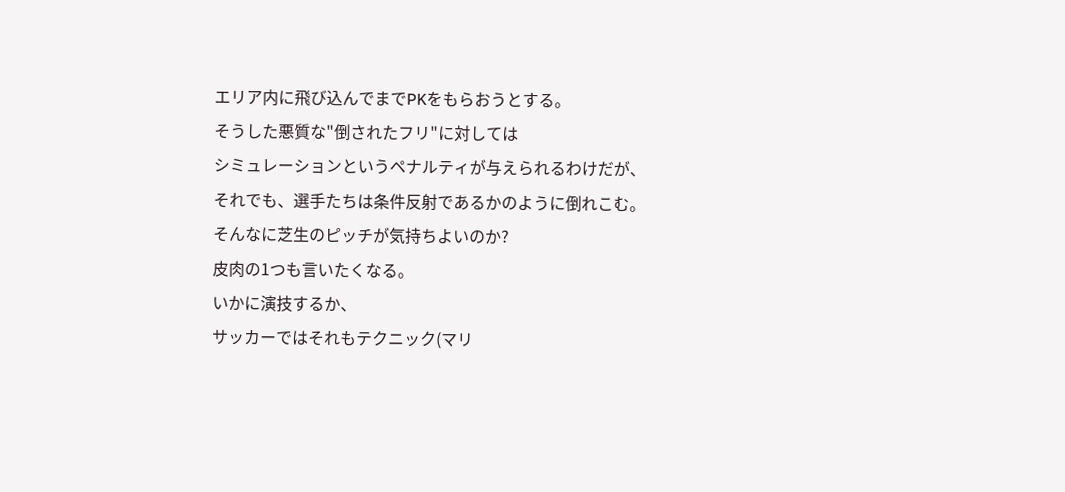エリア内に飛び込んでまでPKをもらおうとする。
そうした悪質な"倒されたフリ"に対しては
シミュレーションというペナルティが与えられるわけだが、
それでも、選手たちは条件反射であるかのように倒れこむ。
そんなに芝生のピッチが気持ちよいのか?
皮肉の1つも言いたくなる。
いかに演技するか、
サッカーではそれもテクニック(マリ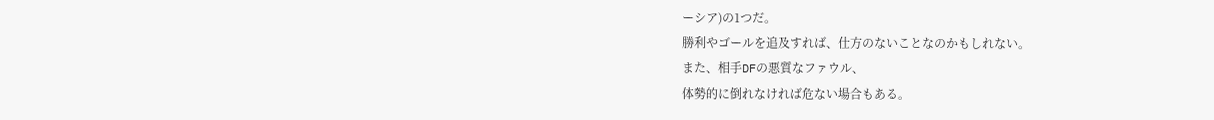ーシア)の1つだ。
勝利やゴールを追及すれば、仕方のないことなのかもしれない。
また、相手DFの悪質なファウル、
体勢的に倒れなければ危ない場合もある。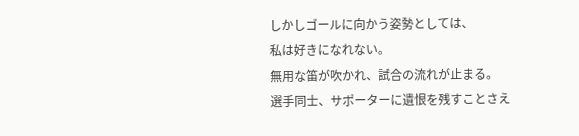しかしゴールに向かう姿勢としては、
私は好きになれない。
無用な笛が吹かれ、試合の流れが止まる。
選手同士、サポーターに遺恨を残すことさえ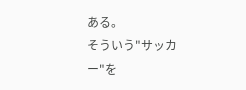ある。
そういう"サッカー"を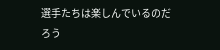選手たちは楽しんでいるのだろう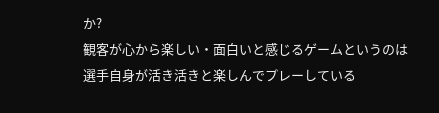か?
観客が心から楽しい・面白いと感じるゲームというのは
選手自身が活き活きと楽しんでプレーしている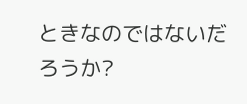ときなのではないだろうか?